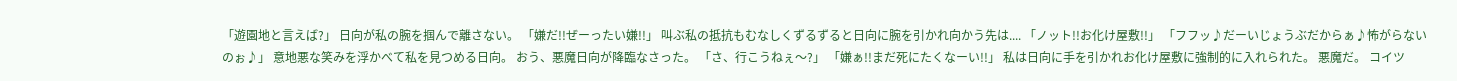「遊園地と言えば?」 日向が私の腕を掴んで離さない。 「嫌だ!!ぜーったい嫌!!」 叫ぶ私の抵抗もむなしくずるずると日向に腕を引かれ向かう先は.... 「ノット!!お化け屋敷!!」 「フフッ♪だーいじょうぶだからぁ♪怖がらないのぉ♪」 意地悪な笑みを浮かべて私を見つめる日向。 おう、悪魔日向が降臨なさった。 「さ、行こうねぇ〜?」 「嫌ぁ!!まだ死にたくなーい!!」 私は日向に手を引かれお化け屋敷に強制的に入れられた。 悪魔だ。 コイツ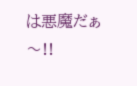は悪魔だぁ〜!!